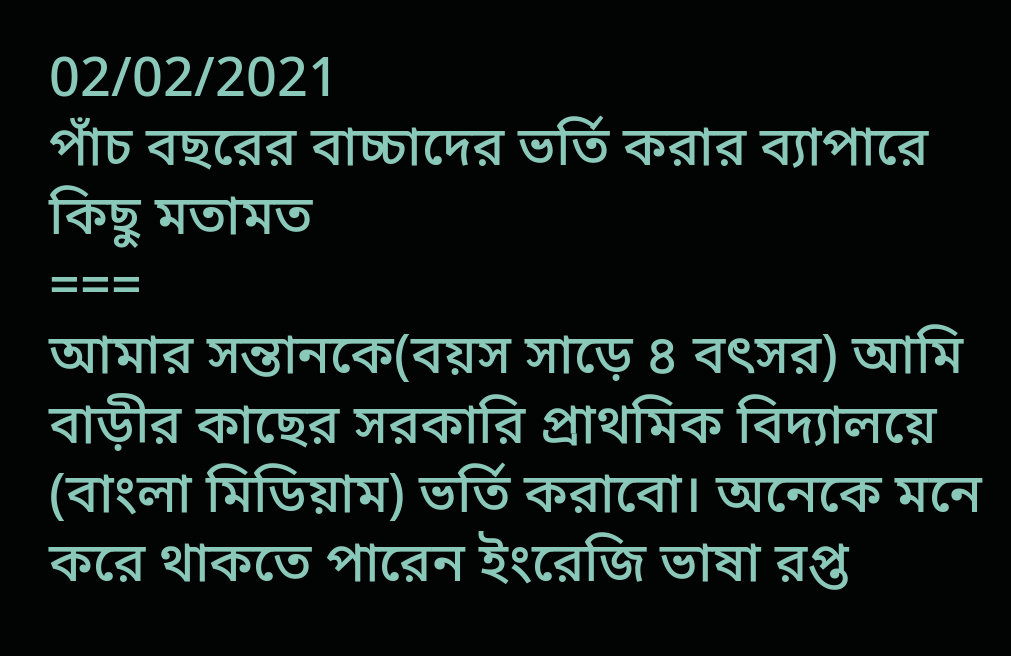02/02/2021
পাঁচ বছরের বাচ্চাদের ভর্তি করার ব্যাপারে কিছু মতামত
===
আমার সন্তানকে(বয়স সাড়ে ৪ বৎসর) আমি বাড়ীর কাছের সরকারি প্রাথমিক বিদ্যালয়ে (বাংলা মিডিয়াম) ভর্তি করাবো। অনেকে মনে করে থাকতে পারেন ইংরেজি ভাষা রপ্ত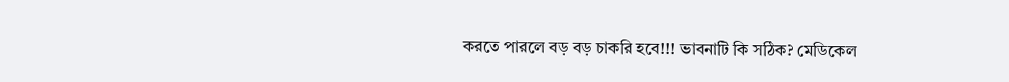করতে পারলে বড় বড় চাকরি হবে!!! ভাবনাটি কি সঠিক? মেডিকেল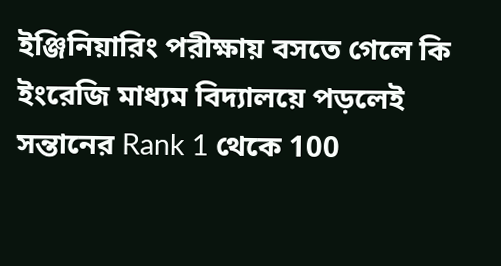ইঞ্জিনিয়ারিং পরীক্ষায় বসতে গেলে কি ইংরেজি মাধ্যম বিদ্যালয়ে পড়লেই সন্তানের Rank 1 থেকে 100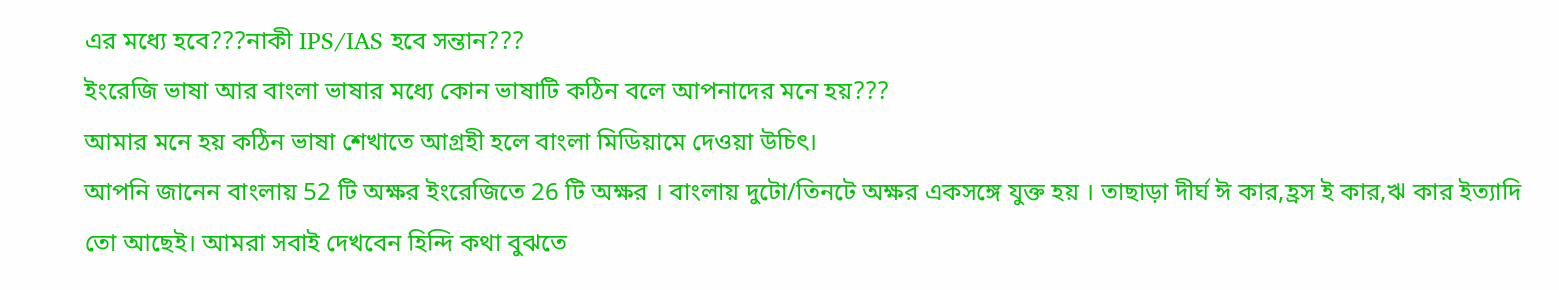এর মধ্যে হবে???নাকী IPS/IAS হবে সন্তান???
ইংরেজি ভাষা আর বাংলা ভাষার মধ্যে কোন ভাষাটি কঠিন বলে আপনাদের মনে হয়???
আমার মনে হয় কঠিন ভাষা শেখাতে আগ্রহী হলে বাংলা মিডিয়ামে দেওয়া উচিৎ।
আপনি জানেন বাংলায় 52 টি অক্ষর ইংরেজিতে 26 টি অক্ষর । বাংলায় দুটো/তিনটে অক্ষর একসঙ্গে যুক্ত হয় । তাছাড়া দীর্ঘ ঈ কার,হ্রস ই কার,ঋ কার ইত্যাদি তো আছেই। আমরা সবাই দেখবেন হিন্দি কথা বুঝতে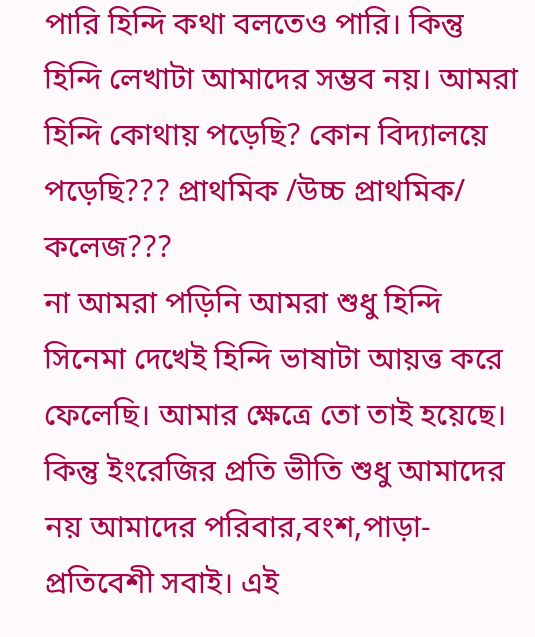পারি হিন্দি কথা বলতেও পারি। কিন্তু হিন্দি লেখাটা আমাদের সম্ভব নয়। আমরা হিন্দি কোথায় পড়েছি? কোন বিদ্যালয়ে পড়েছি??? প্রাথমিক /উচ্চ প্রাথমিক/ কলেজ???
না আমরা পড়িনি আমরা শুধু হিন্দি সিনেমা দেখেই হিন্দি ভাষাটা আয়ত্ত করে ফেলেছি। আমার ক্ষেত্রে তো তাই হয়েছে। কিন্তু ইংরেজির প্রতি ভীতি শুধু আমাদের নয় আমাদের পরিবার,বংশ,পাড়া-প্রতিবেশী সবাই। এই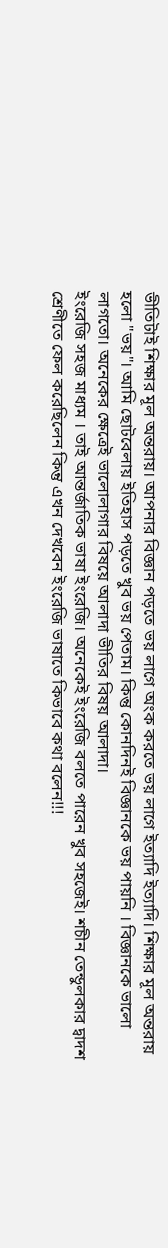ভীতিটাই শিক্ষার মূল অন্তরায়। আপনার বিজ্ঞান পড়তে ভয় লাগে অংক করতে ভয় লাগে ইত্যাদি ইত্যাদি। শিক্ষার মূল অন্তরায় হলো "ভয়"। আমি ছোটবেলায় ইতিহাস পড়তে খুব ভয় পেতাম। কিন্তু কোনদিনই বিজ্ঞানকে ভয় পায়নি । বিজ্ঞানকে ভালো লাগতো। অনেকের ক্ষেত্রেই ভালোলাগার বিষয়ে আলাদা ভীতির বিষয় আলাদা।
ইংরেজি সহজ মাধ্যম । তাই আন্তর্জাতিক ভাষা ইংরেজি। অনেকেই ইংরেজি বলতে পারেন খুব সহজেই। শচীন তেন্ডুলকার দ্বাদশ শ্রেণীতে ফেল করেছিলেন কিন্তু এখন দেখবেন ইংরেজি ভাষাতে কিভাবে কথা বলেন!!!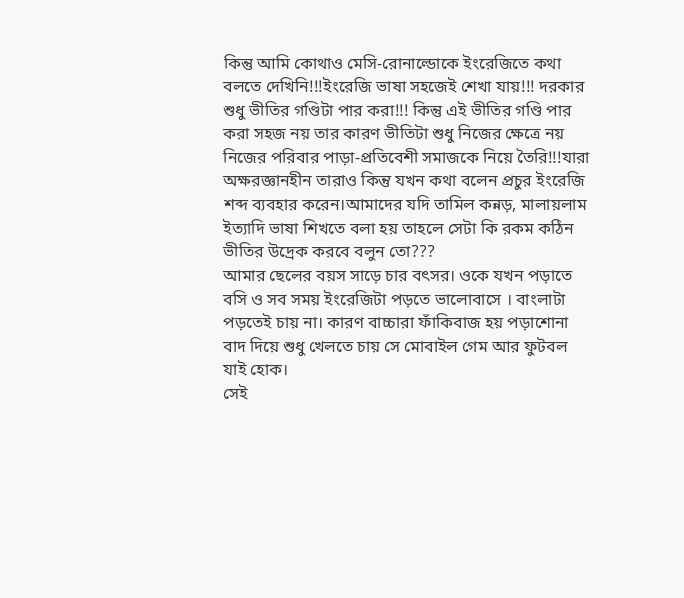কিন্তু আমি কোথাও মেসি-রোনাল্ডোকে ইংরেজিতে কথা বলতে দেখিনি!!!ইংরেজি ভাষা সহজেই শেখা যায়!!! দরকার শুধু ভীতির গণ্ডিটা পার করা!!! কিন্তু এই ভীতির গণ্ডি পার করা সহজ নয় তার কারণ ভীতিটা শুধু নিজের ক্ষেত্রে নয় নিজের পরিবার পাড়া-প্রতিবেশী সমাজকে নিয়ে তৈরি!!!যারা অক্ষরজ্ঞানহীন তারাও কিন্তু যখন কথা বলেন প্রচুর ইংরেজি শব্দ ব্যবহার করেন।আমাদের যদি তামিল কন্নড়, মালায়লাম ইত্যাদি ভাষা শিখতে বলা হয় তাহলে সেটা কি রকম কঠিন ভীতির উদ্রেক করবে বলুন তো???
আমার ছেলের বয়স সাড়ে চার বৎসর। ওকে যখন পড়াতে বসি ও সব সময় ইংরেজিটা পড়তে ভালোবাসে । বাংলাটা পড়তেই চায় না। কারণ বাচ্চারা ফাঁকিবাজ হয় পড়াশোনা বাদ দিয়ে শুধু খেলতে চায় সে মোবাইল গেম আর ফুটবল যাই হোক।
সেই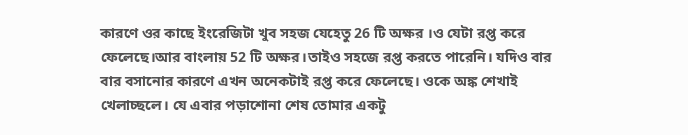কারণে ওর কাছে ইংরেজিটা খুব সহজ যেহেতু 26 টি অক্ষর ।ও যেটা রপ্ত করে ফেলেছে।আর বাংলায় 52 টি অক্ষর।তাইও সহজে রপ্ত করতে পারেনি। যদিও বার বার বসানোর কারণে এখন অনেকটাই রপ্ত করে ফেলেছে। ওকে অঙ্ক শেখাই খেলাচ্ছলে। যে এবার পড়াশোনা শেষ তোমার একটু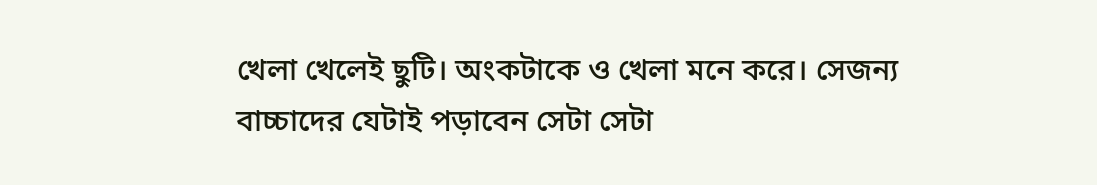খেলা খেলেই ছুটি। অংকটাকে ও খেলা মনে করে। সেজন্য বাচ্চাদের যেটাই পড়াবেন সেটা সেটা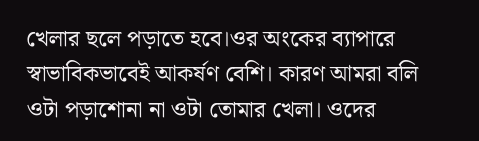খেলার ছলে পড়াতে হবে।ওর অংকের ব্যাপারে স্বাভাবিকভাবেই আকর্ষণ বেশি। কারণ আমরা বলি ওটা পড়াশোনা না ওটা তোমার খেলা। ওদের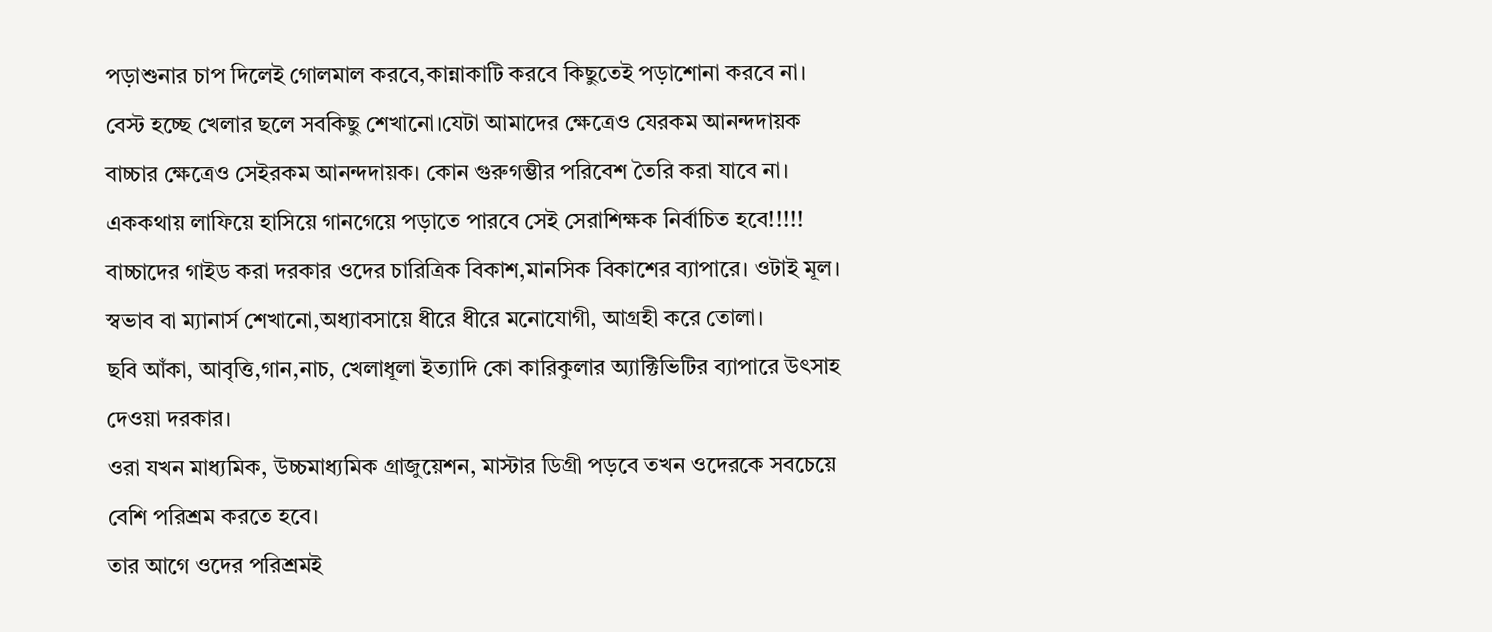পড়াশুনার চাপ দিলেই গোলমাল করবে,কান্নাকাটি করবে কিছুতেই পড়াশোনা করবে না।
বেস্ট হচ্ছে খেলার ছলে সবকিছু শেখানো।যেটা আমাদের ক্ষেত্রেও যেরকম আনন্দদায়ক বাচ্চার ক্ষেত্রেও সেইরকম আনন্দদায়ক। কোন গুরুগম্ভীর পরিবেশ তৈরি করা যাবে না। এককথায় লাফিয়ে হাসিয়ে গানগেয়ে পড়াতে পারবে সেই সেরাশিক্ষক নির্বাচিত হবে!!!!!
বাচ্চাদের গাইড করা দরকার ওদের চারিত্রিক বিকাশ,মানসিক বিকাশের ব্যাপারে। ওটাই মূল। স্বভাব বা ম্যানার্স শেখানো,অধ্যাবসায়ে ধীরে ধীরে মনোযোগী, আগ্রহী করে তোলা।
ছবি আঁকা, আবৃত্তি,গান,নাচ, খেলাধূলা ইত্যাদি কো কারিকুলার অ্যাক্টিভিটির ব্যাপারে উৎসাহ দেওয়া দরকার।
ওরা যখন মাধ্যমিক, উচ্চমাধ্যমিক গ্রাজুয়েশন, মাস্টার ডিগ্রী পড়বে তখন ওদেরকে সবচেয়ে বেশি পরিশ্রম করতে হবে।
তার আগে ওদের পরিশ্রমই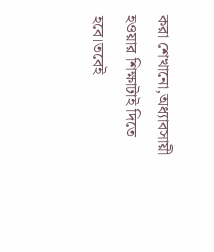করা শেখানো,অধ্যাবসায়ী হওয়ার শিক্ষাটাই দিতে হবে।তবেই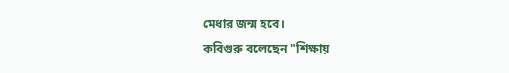মেধার জন্ম হবে।
কবিগুরু বলেছেন "শিক্ষায়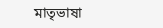মাতৃভাষা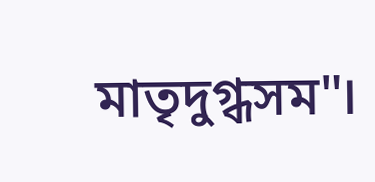মাতৃদুগ্ধসম"।